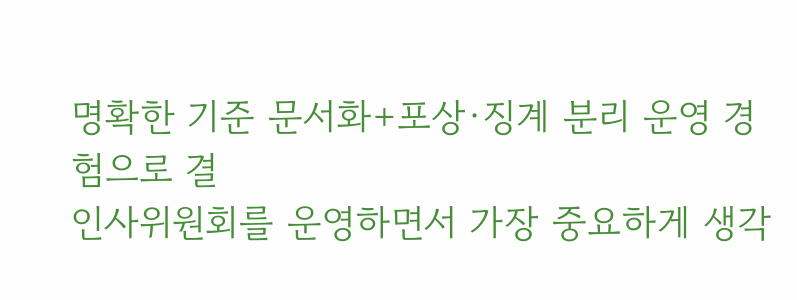명확한 기준 문서화+포상·징계 분리 운영 경험으로 결
인사위원회를 운영하면서 가장 중요하게 생각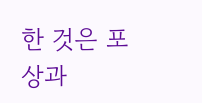한 것은 포상과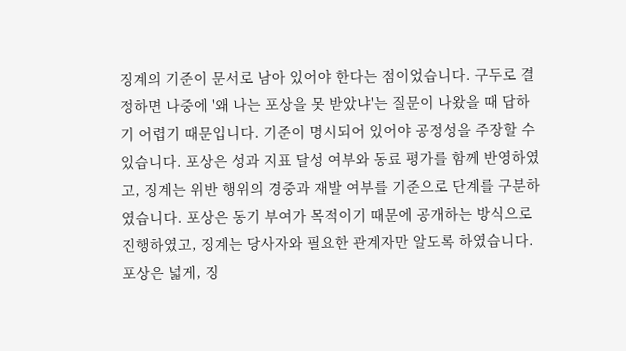징계의 기준이 문서로 남아 있어야 한다는 점이었습니다. 구두로 결정하면 나중에 '왜 나는 포상을 못 받았냐'는 질문이 나왔을 때 답하기 어렵기 때문입니다. 기준이 명시되어 있어야 공정성을 주장할 수 있습니다. 포상은 성과 지표 달성 여부와 동료 평가를 함께 반영하였고, 징계는 위반 행위의 경중과 재발 여부를 기준으로 단계를 구분하였습니다. 포상은 동기 부여가 목적이기 때문에 공개하는 방식으로 진행하였고, 징계는 당사자와 필요한 관계자만 알도록 하였습니다.
포상은 넓게, 징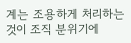계는 조용하게 처리하는 것이 조직 분위기에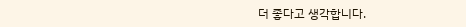더 좋다고 생각합니다.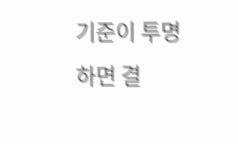기준이 투명하면 결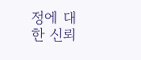정에 대한 신뢰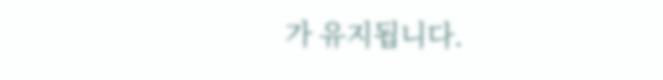가 유지됩니다.